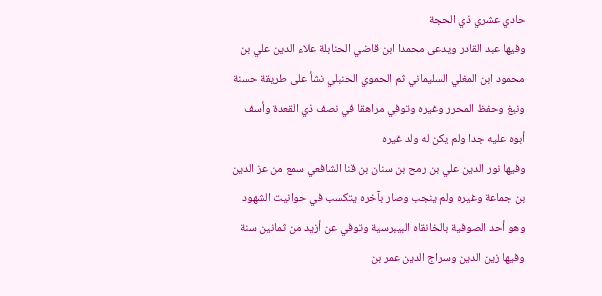حادي عشري ذي الحجة
وفيها عبد القادر ويدعى محمدا ابن قاضي الحنابلة علاء الدين علي بن محمود ابن المغلي السليماني ثم الحموي الحنبلي نشأ على طريقة حسنة ونبغ وحفظ المحرر وغيره وتوفي مراهقا في نصف ذي القعدة وأسف أبوه عليه جدا ولم يكن له ولد غيره
وفيها نور الدين علي بن رمح بن سنان بن قنا الشافعي سمع من عز الدين بن جماعة وغيره ولم ينجب وصار بآخره يتكسب في حوانيت الشهود وهو أحد الصوفية بالخانقاه البيبرسية وتوفي عن أزيد من ثمانين سنة
وفيها زين الدين وسراج الدين عمر بن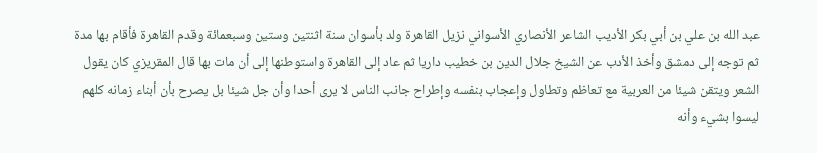عبد الله بن علي بن أبي بكر الأديب الشاعر الأنصاري الأسواني نزيل القاهرة ولد بأسوان سنة اثنتين وستين وسبعمائة وقدم القاهرة فأقام بها مدة ثم توجه إلى دمشق وأخذ الأدب عن الشيخ جلال الدين بن خطيب داريا ثم عاد إلى القاهرة واستوطنها إلى أن مات بها قال المقريزي كان يقول الشعر ويتقن شيئا من العربية مع تعاظم وتطاول وإعجاب بنفسه وإطراح جانب الناس لا يرى أحدا وأن جل شيئا بل يصرح بأن أبناء زمانه كلهم ليسوا بشيء وأنه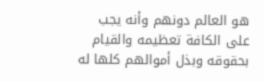هو العالم دونهم وأنه يجب على الكافة تعظيمه والقيام بحقوقه وبذل أموالهم كلها له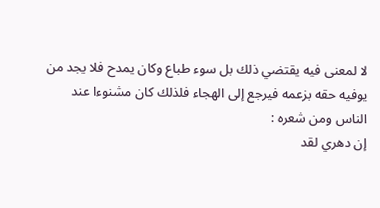لا لمعنى فيه يقتضي ذلك بل سوء طباع وكان يمدح فلا يجد من يوفيه حقه بزعمه فيرجع إلى الهجاء فلذلك كان مشنوءا عند الناس ومن شعره :
إن دهري لقد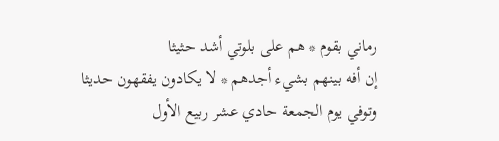رماني بقوم * هم على بلوتي أشد حثيثا
إن أفه بينهم بشيء أجدهم * لا يكادون يفقهون حديثا
وتوفي يوم الجمعة حادي عشر ربيع الأول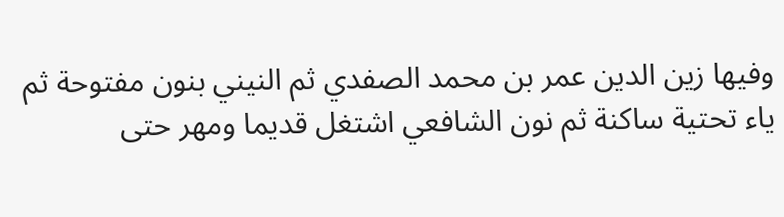وفيها زين الدين عمر بن محمد الصفدي ثم النيني بنون مفتوحة ثم ياء تحتية ساكنة ثم نون الشافعي اشتغل قديما ومهر حتى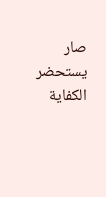صار يستحضر الكفاية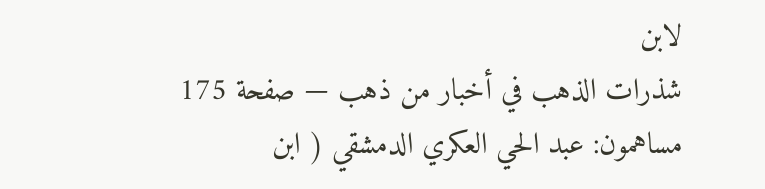لابن
شذرات الذهب في أخبار من ذهب — صفحة 175
مساهمون: عبد الحي العكري الدمشقي ( ابن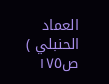العماد الحنبلي )
ص١٧٥